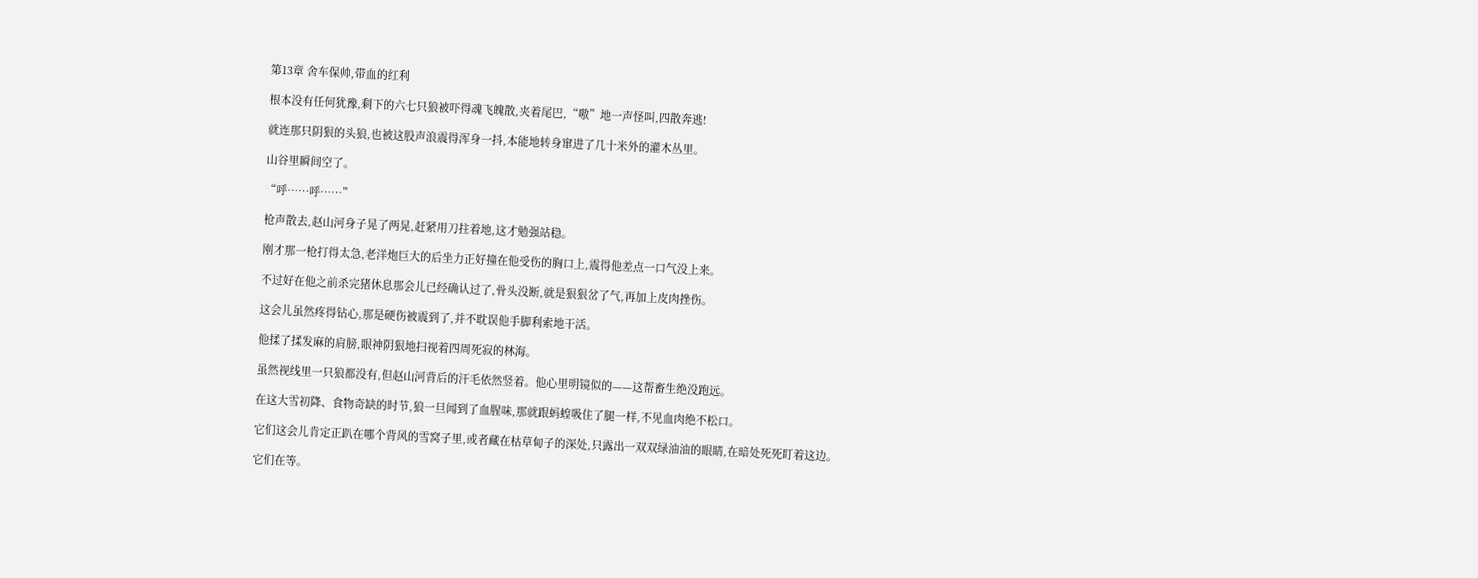第13章 舍车保帅,带血的红利

根本没有任何犹豫,剩下的六七只狼被吓得魂飞魄散,夹着尾巴,“嗷”地一声怪叫,四散奔逃!

就连那只阴狠的头狼,也被这股声浪震得浑身一抖,本能地转身窜进了几十米外的灌木丛里。

山谷里瞬间空了。

“呼……呼……”

枪声散去,赵山河身子晃了两晃,赶紧用刀拄着地,这才勉强站稳。

刚才那一枪打得太急,老洋炮巨大的后坐力正好撞在他受伤的胸口上,震得他差点一口气没上来。

不过好在他之前杀完猪休息那会儿已经确认过了,骨头没断,就是狠狠岔了气,再加上皮肉挫伤。

这会儿虽然疼得钻心,那是硬伤被震到了,并不耽误他手脚利索地干活。

他揉了揉发麻的肩膀,眼神阴狠地扫视着四周死寂的林海。

虽然视线里一只狼都没有,但赵山河背后的汗毛依然竖着。他心里明镜似的——这帮畜生绝没跑远。

在这大雪初降、食物奇缺的时节,狼一旦闻到了血腥味,那就跟蚂蝗吸住了腿一样,不见血肉绝不松口。

它们这会儿肯定正趴在哪个背风的雪窝子里,或者藏在枯草甸子的深处,只露出一双双绿油油的眼睛,在暗处死死盯着这边。

它们在等。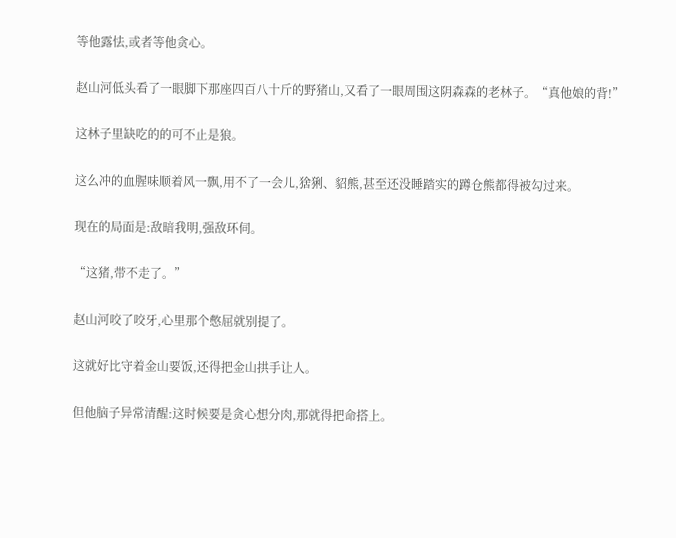等他露怯,或者等他贪心。

赵山河低头看了一眼脚下那座四百八十斤的野猪山,又看了一眼周围这阴森森的老林子。“真他娘的背!”

这林子里缺吃的的可不止是狼。

这么冲的血腥味顺着风一飘,用不了一会儿,猞猁、貂熊,甚至还没睡踏实的蹲仓熊都得被勾过来。

现在的局面是:敌暗我明,强敌环伺。

“这猪,带不走了。”

赵山河咬了咬牙,心里那个憋屈就别提了。

这就好比守着金山要饭,还得把金山拱手让人。

但他脑子异常清醒:这时候要是贪心想分肉,那就得把命搭上。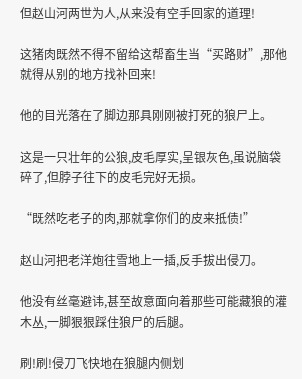但赵山河两世为人,从来没有空手回家的道理!

这猪肉既然不得不留给这帮畜生当“买路财”,那他就得从别的地方找补回来!

他的目光落在了脚边那具刚刚被打死的狼尸上。

这是一只壮年的公狼,皮毛厚实,呈银灰色,虽说脑袋碎了,但脖子往下的皮毛完好无损。

“既然吃老子的肉,那就拿你们的皮来抵债!”

赵山河把老洋炮往雪地上一插,反手拔出侵刀。

他没有丝毫避讳,甚至故意面向着那些可能藏狼的灌木丛,一脚狠狠踩住狼尸的后腿。

刷!刷!侵刀飞快地在狼腿内侧划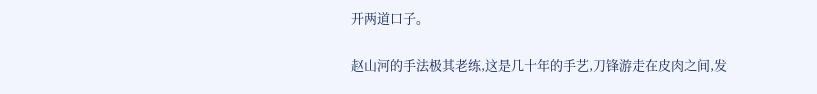开两道口子。

赵山河的手法极其老练,这是几十年的手艺,刀锋游走在皮肉之间,发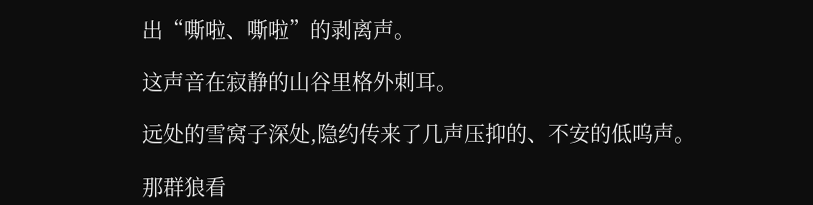出“嘶啦、嘶啦”的剥离声。

这声音在寂静的山谷里格外刺耳。

远处的雪窝子深处,隐约传来了几声压抑的、不安的低呜声。

那群狼看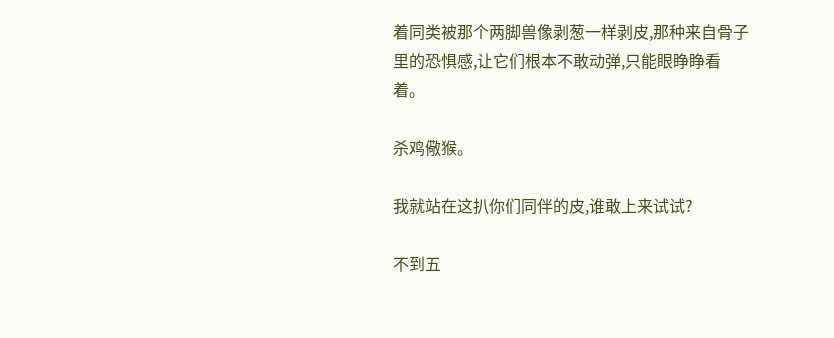着同类被那个两脚兽像剥葱一样剥皮,那种来自骨子里的恐惧感,让它们根本不敢动弹,只能眼睁睁看着。

杀鸡儆猴。

我就站在这扒你们同伴的皮,谁敢上来试试?

不到五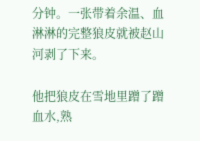分钟。一张带着余温、血淋淋的完整狼皮就被赵山河剥了下来。

他把狼皮在雪地里蹭了蹭血水,熟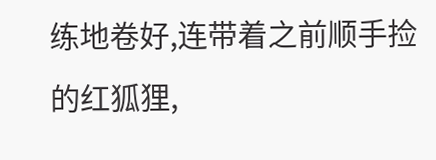练地卷好,连带着之前顺手捡的红狐狸,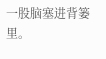一股脑塞进背篓里。